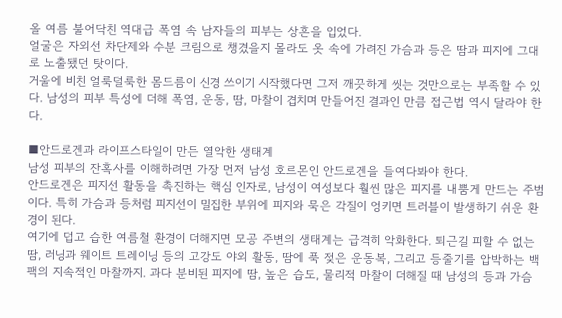올 여름 불어닥친 역대급 폭염 속 남자들의 피부는 상흔을 입었다.
얼굴은 자외선 차단제와 수분 크림으로 챙겼을지 몰라도 옷 속에 가려진 가슴과 등은 땀과 피지에 그대로 노출됐던 탓이다.
거울에 비친 얼룩덜룩한 몸드름이 신경 쓰이기 시작했다면 그저 깨끗하게 씻는 것만으로는 부족할 수 있다. 남성의 피부 특성에 더해 폭염, 운동, 땀, 마찰이 겹치며 만들어진 결과인 만큼 접근법 역시 달라야 한다.

■안드로겐과 라이프스타일이 만든 열악한 생태계
남성 피부의 잔혹사를 이해하려면 가장 먼저 남성 호르몬인 안드로겐을 들여다봐야 한다.
안드로겐은 피지선 활동을 촉진하는 핵심 인자로, 남성이 여성보다 훨씬 많은 피지를 내뿜게 만드는 주범이다. 특히 가슴과 등처럼 피지선이 밀집한 부위에 피지와 묵은 각질이 엉키면 트러블이 발생하기 쉬운 환경이 된다.
여기에 덥고 습한 여름철 환경이 더해지면 모공 주변의 생태계는 급격히 악화한다. 퇴근길 피할 수 없는 땀, 러닝과 웨이트 트레이닝 등의 고강도 야외 활동, 땀에 푹 젖은 운동복, 그리고 등줄기를 압박하는 백팩의 지속적인 마찰까지. 과다 분비된 피지에 땀, 높은 습도, 물리적 마찰이 더해질 때 남성의 등과 가슴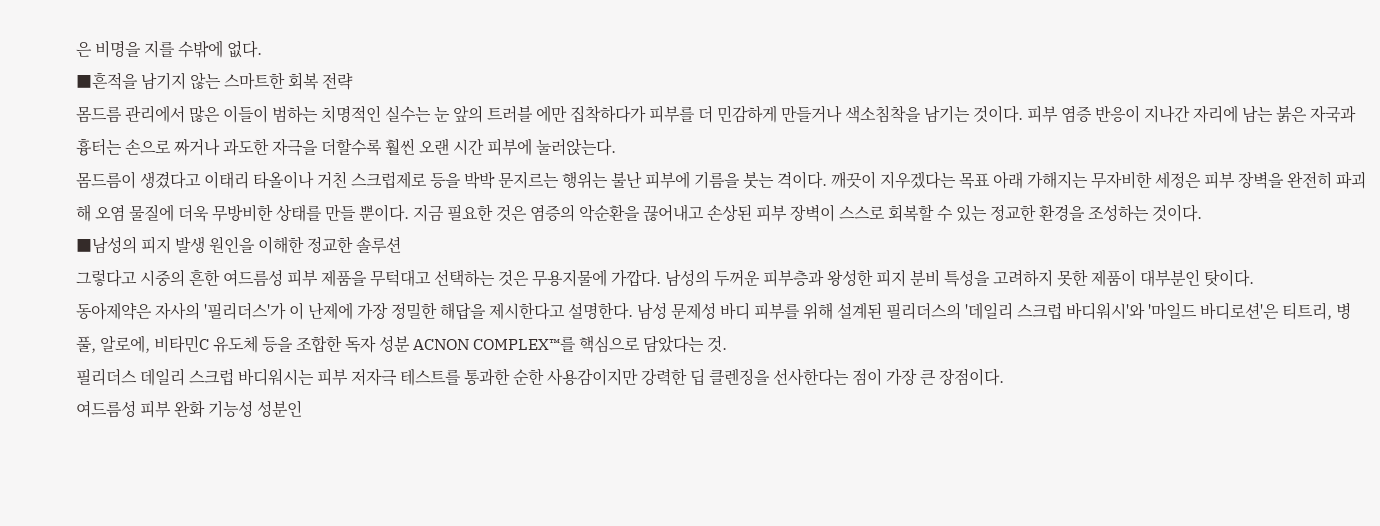은 비명을 지를 수밖에 없다.
■흔적을 남기지 않는 스마트한 회복 전략
몸드름 관리에서 많은 이들이 범하는 치명적인 실수는 눈 앞의 트러블 에만 집착하다가 피부를 더 민감하게 만들거나 색소침착을 남기는 것이다. 피부 염증 반응이 지나간 자리에 남는 붉은 자국과 흉터는 손으로 짜거나 과도한 자극을 더할수록 훨씬 오랜 시간 피부에 눌러앉는다.
몸드름이 생겼다고 이태리 타올이나 거친 스크럽제로 등을 박박 문지르는 행위는 불난 피부에 기름을 붓는 격이다. 깨끗이 지우겠다는 목표 아래 가해지는 무자비한 세정은 피부 장벽을 완전히 파괴해 오염 물질에 더욱 무방비한 상태를 만들 뿐이다. 지금 필요한 것은 염증의 악순환을 끊어내고 손상된 피부 장벽이 스스로 회복할 수 있는 정교한 환경을 조성하는 것이다.
■남성의 피지 발생 원인을 이해한 정교한 솔루션
그렇다고 시중의 흔한 여드름성 피부 제품을 무턱대고 선택하는 것은 무용지물에 가깝다. 남성의 두꺼운 피부층과 왕성한 피지 분비 특성을 고려하지 못한 제품이 대부분인 탓이다.
동아제약은 자사의 '필리더스'가 이 난제에 가장 정밀한 해답을 제시한다고 설명한다. 남성 문제성 바디 피부를 위해 설계된 필리더스의 '데일리 스크럽 바디워시'와 '마일드 바디로션'은 티트리, 병풀, 알로에, 비타민C 유도체 등을 조합한 독자 성분 ACNON COMPLEX™를 핵심으로 담았다는 것.
필리더스 데일리 스크럽 바디워시는 피부 저자극 테스트를 통과한 순한 사용감이지만 강력한 딥 클렌징을 선사한다는 점이 가장 큰 장점이다.
여드름성 피부 완화 기능성 성분인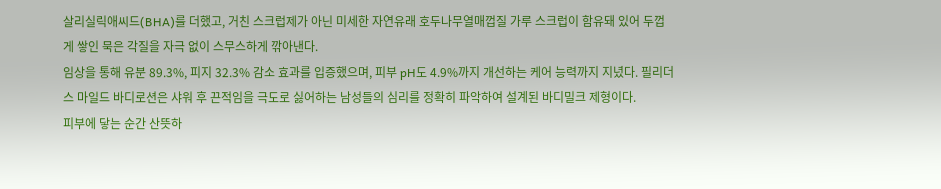살리실릭애씨드(BHA)를 더했고, 거친 스크럽제가 아닌 미세한 자연유래 호두나무열매껍질 가루 스크럽이 함유돼 있어 두껍게 쌓인 묵은 각질을 자극 없이 스무스하게 깎아낸다.
임상을 통해 유분 89.3%, 피지 32.3% 감소 효과를 입증했으며, 피부 pH도 4.9%까지 개선하는 케어 능력까지 지녔다. 필리더스 마일드 바디로션은 샤워 후 끈적임을 극도로 싫어하는 남성들의 심리를 정확히 파악하여 설계된 바디밀크 제형이다.
피부에 닿는 순간 산뜻하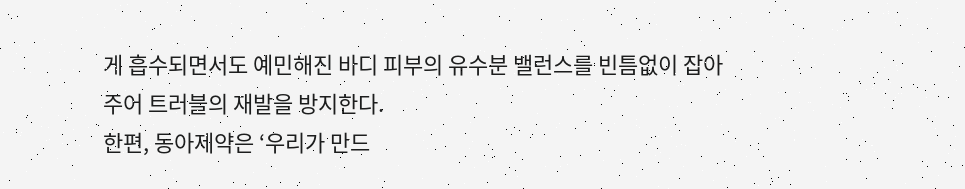게 흡수되면서도 예민해진 바디 피부의 유수분 밸런스를 빈틈없이 잡아주어 트러블의 재발을 방지한다.
한편, 동아제약은 ‘우리가 만드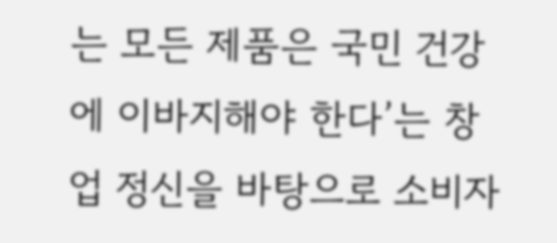는 모든 제품은 국민 건강에 이바지해야 한다’는 창업 정신을 바탕으로 소비자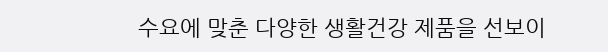수요에 맞춘 다양한 생활건강 제품을 선보이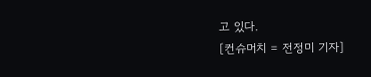고 있다.
[컨슈머치 = 전정미 기자]